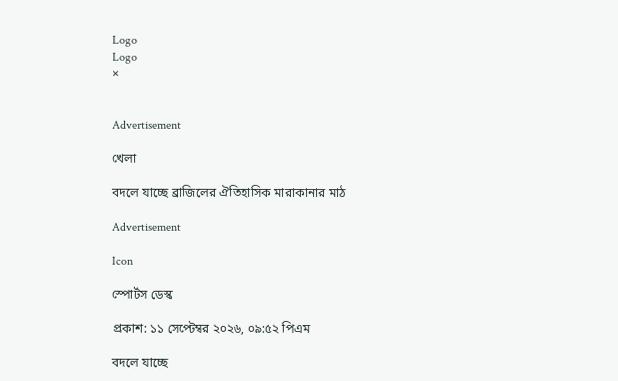Logo
Logo
×


Advertisement

খেলা

বদলে যাচ্ছে ব্রাজিলের ঐতিহাসিক মারাকানার মাঠ

Advertisement

Icon

স্পোর্টস ডেস্ক

প্রকাশ: ১১ সেপ্টেম্বর ২০২৬, ০৯:৫২ পিএম

বদলে যাচ্ছে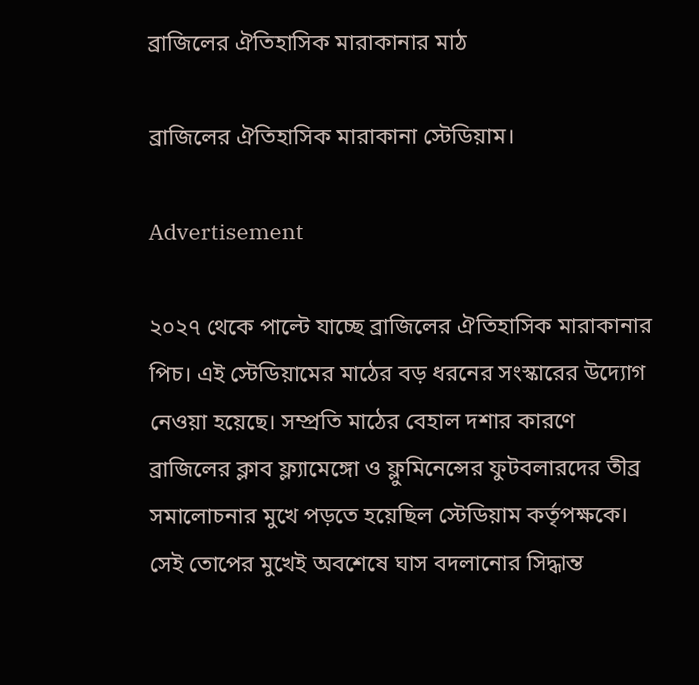ব্রাজিলের ঐতিহাসিক মারাকানার মাঠ

ব্রাজিলের ঐতিহাসিক মারাকানা স্টেডিয়াম।

Advertisement

২০২৭ থেকে পাল্টে যাচ্ছে ব্রাজিলের ঐতিহাসিক মারাকানার পিচ। এই স্টেডিয়ামের মাঠের বড় ধরনের সংস্কারের উদ্যোগ নেওয়া হয়েছে। সম্প্রতি মাঠের বেহাল দশার কারণে ব্রাজিলের ক্লাব ফ্ল্যামেঙ্গো ও ফ্লুমিনেন্সের ফুটবলারদের তীব্র সমালোচনার মুখে পড়তে হয়েছিল স্টেডিয়াম কর্তৃপক্ষকে। সেই তোপের মুখেই অবশেষে ঘাস বদলানোর সিদ্ধান্ত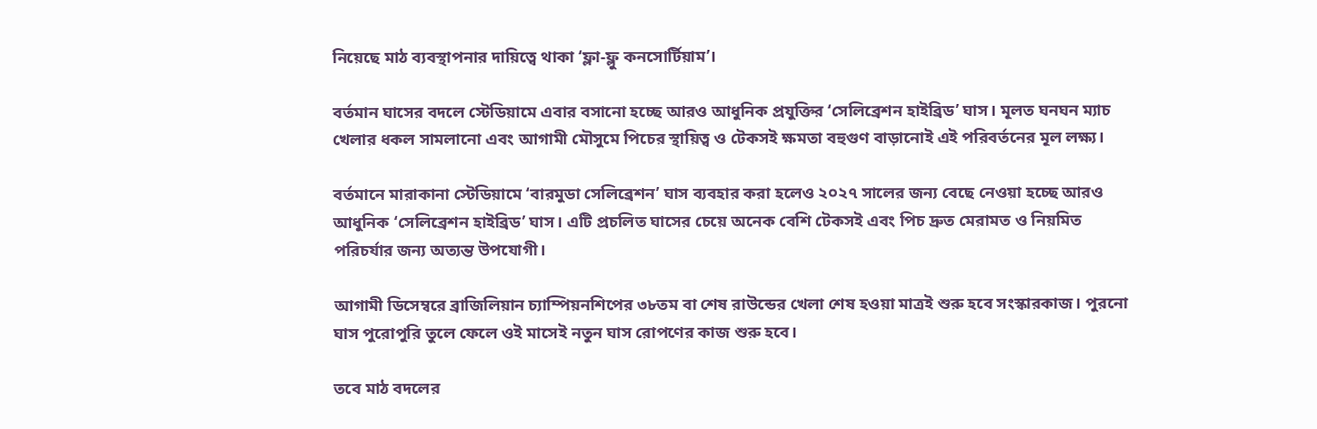নিয়েছে মাঠ ব্যবস্থাপনার দায়িত্বে থাকা ‘ফ্লা-ফ্লু কনসোর্টিয়াম’।

বর্তমান ঘাসের বদলে স্টেডিয়ামে এবার বসানো হচ্ছে আরও আধুনিক প্রযুক্তির ‘সেলিব্রেশন হাইব্রিড’ ঘাস। মূলত ঘনঘন ম্যাচ খেলার ধকল সামলানো এবং আগামী মৌসুমে পিচের স্থায়িত্ব ও টেকসই ক্ষমতা বহুগুণ বাড়ানোই এই পরিবর্তনের মূল লক্ষ্য।

বর্তমানে মারাকানা স্টেডিয়ামে ‘বারমুডা সেলিব্রেশন’ ঘাস ব্যবহার করা হলেও ২০২৭ সালের জন্য বেছে নেওয়া হচ্ছে আরও আধুনিক ‘সেলিব্রেশন হাইব্রিড’ ঘাস। এটি প্রচলিত ঘাসের চেয়ে অনেক বেশি টেকসই এবং পিচ দ্রুত মেরামত ও নিয়মিত পরিচর্যার জন্য অত্যন্ত উপযোগী।

আগামী ডিসেম্বরে ব্রাজিলিয়ান চ্যাম্পিয়নশিপের ৩৮তম বা শেষ রাউন্ডের খেলা শেষ হওয়া মাত্রই শুরু হবে সংস্কারকাজ। পুরনো ঘাস পুরোপুরি তুলে ফেলে ওই মাসেই নতুন ঘাস রোপণের কাজ শুরু হবে।

তবে মাঠ বদলের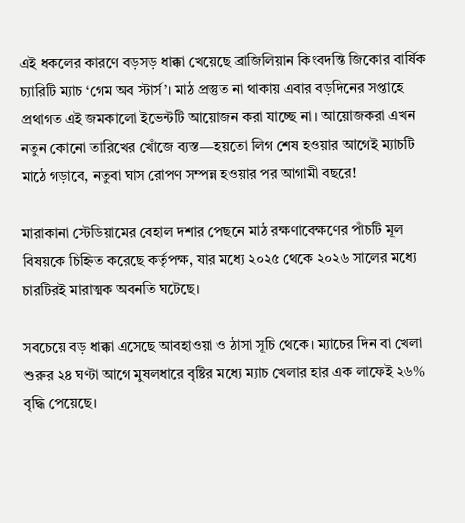এই ধকলের কারণে বড়সড় ধাক্কা খেয়েছে ব্রাজিলিয়ান কিংবদন্তি জিকোর বার্ষিক চ্যারিটি ম্যাচ ‘গেম অব স্টার্স’। মাঠ প্রস্তুত না থাকায় এবার বড়দিনের সপ্তাহে প্রথাগত এই জমকালো ইভেন্টটি আয়োজন করা যাচ্ছে না। আয়োজকরা এখন নতুন কোনো তারিখের খোঁজে ব্যস্ত—হয়তো লিগ শেষ হওয়ার আগেই ম্যাচটি মাঠে গড়াবে, নতুবা ঘাস রোপণ সম্পন্ন হওয়ার পর আগামী বছরে!

মারাকানা স্টেডিয়ামের বেহাল দশার পেছনে মাঠ রক্ষণাবেক্ষণের পাঁচটি মূল বিষয়কে চিহ্নিত করেছে কর্তৃপক্ষ, যার মধ্যে ২০২৫ থেকে ২০২৬ সালের মধ্যে চারটিরই মারাত্মক অবনতি ঘটেছে।

সবচেয়ে বড় ধাক্কা এসেছে আবহাওয়া ও ঠাসা সূচি থেকে। ম্যাচের দিন বা খেলা শুরুর ২৪ ঘণ্টা আগে মুষলধারে বৃষ্টির মধ্যে ম্যাচ খেলার হার এক লাফেই ২৬% বৃদ্ধি পেয়েছে।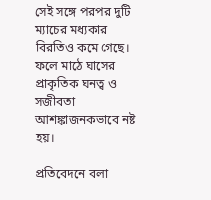সেই সঙ্গে পরপর দুটি ম্যাচের মধ্যকার বিরতিও কমে গেছে। ফলে মাঠে ঘাসের প্রাকৃতিক ঘনত্ব ও সজীবতা আশঙ্কাজনকভাবে নষ্ট হয়।

প্রতিবেদনে বলা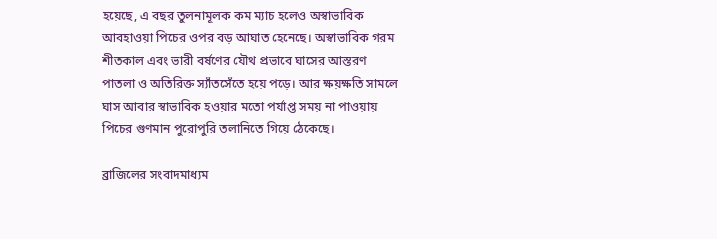হয়েছে, এ বছর তুলনামূলক কম ম্যাচ হলেও অস্বাভাবিক আবহাওয়া পিচের ওপর বড় আঘাত হেনেছে। অস্বাভাবিক গরম শীতকাল এবং ভারী বর্ষণের যৌথ প্রভাবে ঘাসের আস্তরণ পাতলা ও অতিরিক্ত স্যাঁতসেঁতে হয়ে পড়ে। আর ক্ষয়ক্ষতি সামলে ঘাস আবার স্বাভাবিক হওয়ার মতো পর্যাপ্ত সময় না পাওয়ায় পিচের গুণমান পুরোপুরি তলানিতে গিয়ে ঠেকেছে।

ব্রাজিলের সংবাদমাধ্যম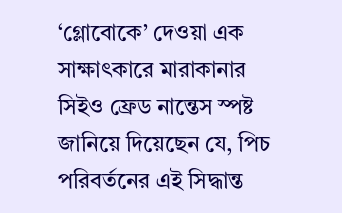‘গ্লোবোকে’ দেওয়া এক সাক্ষাৎকারে মারাকানার সিইও ফ্রেড নান্তেস স্পষ্ট জানিয়ে দিয়েছেন যে, পিচ পরিবর্তনের এই সিদ্ধান্ত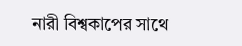নারী বিশ্বকাপের সাথে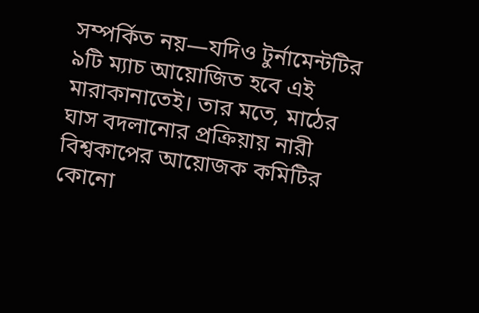সম্পর্কিত নয়—যদিও টুর্নামেন্টটির ৯টি ম্যাচ আয়োজিত হবে এই মারাকানাতেই। তার মতে, মাঠের ঘাস বদলানোর প্রক্রিয়ায় নারী বিশ্বকাপের আয়োজক কমিটির কোনো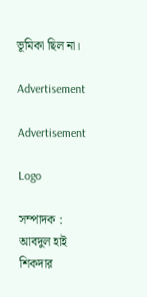ভূমিকা ছিল না।

Advertisement

Advertisement

Logo

সম্পাদক : আবদুল হাই শিকদার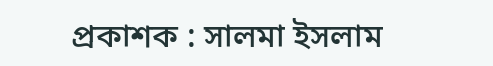প্রকাশক : সালমা ইসলাম